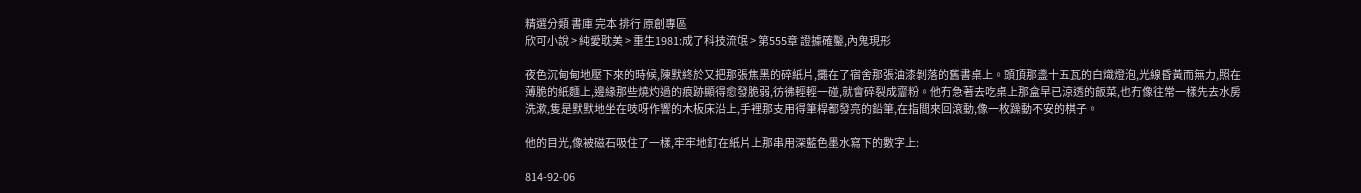精選分類 書庫 完本 排行 原創專區
欣可小說 > 純愛耽美 > 重生1981:成了科技流氓 > 第555章 證據確鑿,內鬼現形

夜色沉甸甸地壓下來的時候,陳默終於又把那張焦黑的碎紙片,攤在了宿舍那張油漆剝落的舊書桌上。頭頂那盞十五瓦的白熾燈泡,光線昏黃而無力,照在薄脆的紙麵上,邊緣那些燒灼過的痕跡顯得愈發脆弱,彷彿輕輕一碰,就會碎裂成齏粉。他冇急著去吃桌上那盒早已涼透的飯菜,也冇像往常一樣先去水房洗漱,隻是默默地坐在吱呀作響的木板床沿上,手裡那支用得筆桿都發亮的鉛筆,在指間來回滾動,像一枚躁動不安的棋子。

他的目光,像被磁石吸住了一樣,牢牢地釘在紙片上那串用深藍色墨水寫下的數字上:

814-92-06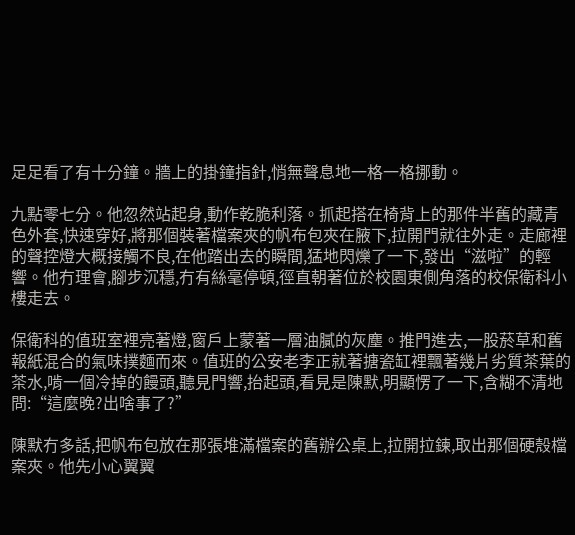足足看了有十分鐘。牆上的掛鐘指針,悄無聲息地一格一格挪動。

九點零七分。他忽然站起身,動作乾脆利落。抓起搭在椅背上的那件半舊的藏青色外套,快速穿好,將那個裝著檔案夾的帆布包夾在腋下,拉開門就往外走。走廊裡的聲控燈大概接觸不良,在他踏出去的瞬間,猛地閃爍了一下,發出“滋啦”的輕響。他冇理會,腳步沉穩,冇有絲毫停頓,徑直朝著位於校園東側角落的校保衛科小樓走去。

保衛科的值班室裡亮著燈,窗戶上蒙著一層油膩的灰塵。推門進去,一股菸草和舊報紙混合的氣味撲麵而來。值班的公安老李正就著搪瓷缸裡飄著幾片劣質茶葉的茶水,啃一個冷掉的饅頭,聽見門響,抬起頭,看見是陳默,明顯愣了一下,含糊不清地問:“這麼晚?出啥事了?”

陳默冇多話,把帆布包放在那張堆滿檔案的舊辦公桌上,拉開拉鍊,取出那個硬殼檔案夾。他先小心翼翼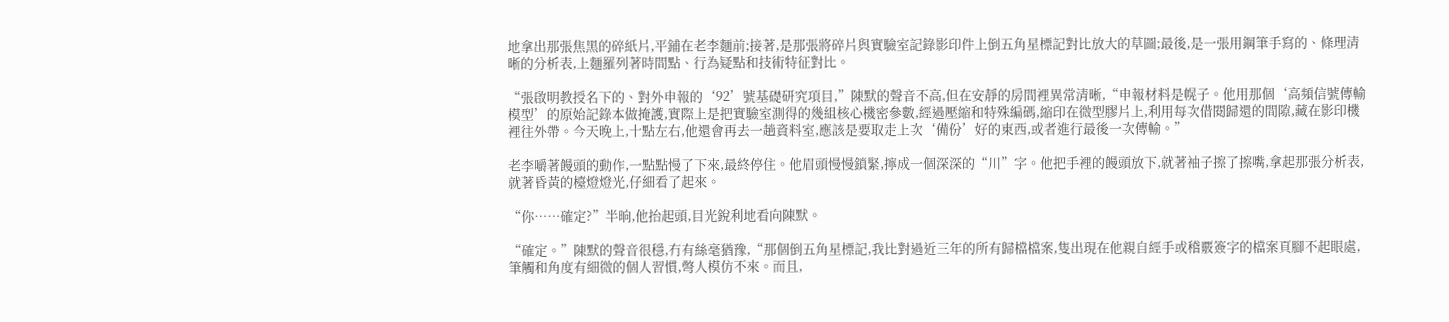地拿出那張焦黑的碎紙片,平鋪在老李麵前;接著,是那張將碎片與實驗室記錄影印件上倒五角星標記對比放大的草圖;最後,是一張用鋼筆手寫的、條理清晰的分析表,上麵羅列著時間點、行為疑點和技術特征對比。

“張啟明教授名下的、對外申報的‘92’號基礎研究項目,”陳默的聲音不高,但在安靜的房間裡異常清晰,“申報材料是幌子。他用那個‘高頻信號傳輸模型’的原始記錄本做掩護,實際上是把實驗室測得的幾組核心機密參數,經過壓縮和特殊編碼,縮印在微型膠片上,利用每次借閱歸還的間隙,藏在影印機裡往外帶。今天晚上,十點左右,他還會再去一趟資料室,應該是要取走上次‘備份’好的東西,或者進行最後一次傳輸。”

老李嚼著饅頭的動作,一點點慢了下來,最終停住。他眉頭慢慢鎖緊,擰成一個深深的“川”字。他把手裡的饅頭放下,就著袖子擦了擦嘴,拿起那張分析表,就著昏黃的檯燈燈光,仔細看了起來。

“你……確定?”半晌,他抬起頭,目光銳利地看向陳默。

“確定。”陳默的聲音很穩,冇有絲毫猶豫,“那個倒五角星標記,我比對過近三年的所有歸檔檔案,隻出現在他親自經手或稽覈簽字的檔案頁腳不起眼處,筆觸和角度有細微的個人習慣,彆人模仿不來。而且,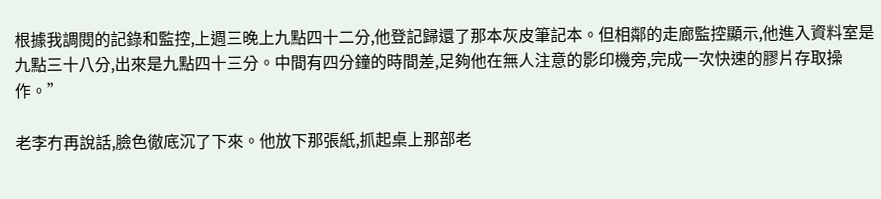根據我調閱的記錄和監控,上週三晚上九點四十二分,他登記歸還了那本灰皮筆記本。但相鄰的走廊監控顯示,他進入資料室是九點三十八分,出來是九點四十三分。中間有四分鐘的時間差,足夠他在無人注意的影印機旁,完成一次快速的膠片存取操作。”

老李冇再說話,臉色徹底沉了下來。他放下那張紙,抓起桌上那部老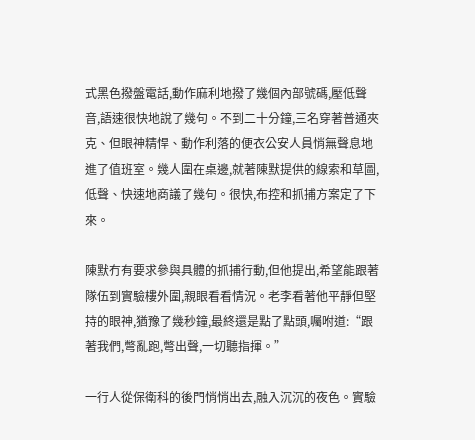式黑色撥盤電話,動作麻利地撥了幾個內部號碼,壓低聲音,語速很快地說了幾句。不到二十分鐘,三名穿著普通夾克、但眼神精悍、動作利落的便衣公安人員悄無聲息地進了值班室。幾人圍在桌邊,就著陳默提供的線索和草圖,低聲、快速地商議了幾句。很快,布控和抓捕方案定了下來。

陳默冇有要求參與具體的抓捕行動,但他提出,希望能跟著隊伍到實驗樓外圍,親眼看看情況。老李看著他平靜但堅持的眼神,猶豫了幾秒鐘,最終還是點了點頭,囑咐道:“跟著我們,彆亂跑,彆出聲,一切聽指揮。”

一行人從保衛科的後門悄悄出去,融入沉沉的夜色。實驗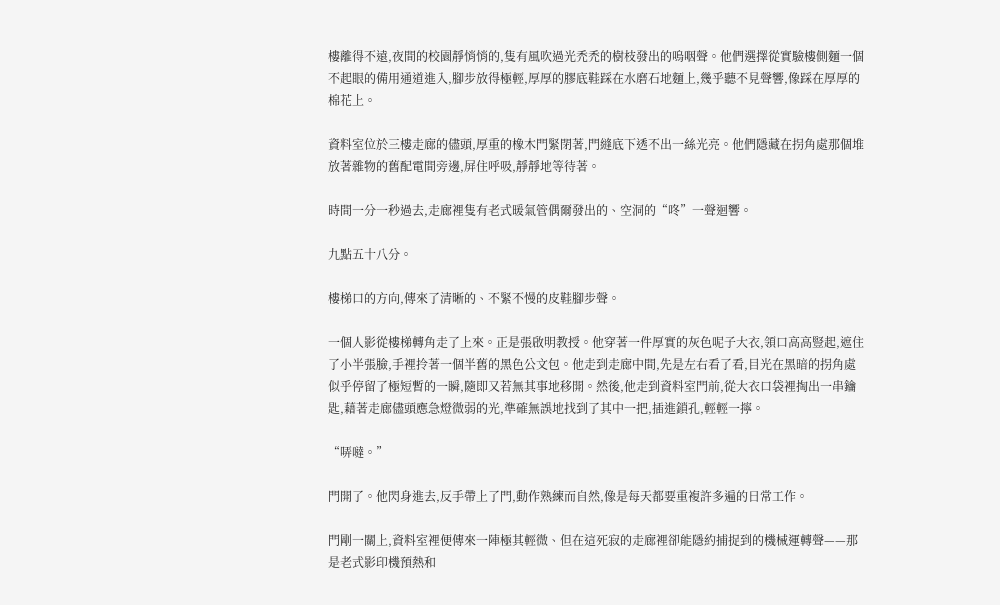樓離得不遠,夜間的校園靜悄悄的,隻有風吹過光禿禿的樹枝發出的嗚咽聲。他們選擇從實驗樓側麵一個不起眼的備用通道進入,腳步放得極輕,厚厚的膠底鞋踩在水磨石地麵上,幾乎聽不見聲響,像踩在厚厚的棉花上。

資料室位於三樓走廊的儘頭,厚重的橡木門緊閉著,門縫底下透不出一絲光亮。他們隱藏在拐角處那個堆放著雜物的舊配電間旁邊,屏住呼吸,靜靜地等待著。

時間一分一秒過去,走廊裡隻有老式暖氣管偶爾發出的、空洞的“咚”一聲迴響。

九點五十八分。

樓梯口的方向,傳來了清晰的、不緊不慢的皮鞋腳步聲。

一個人影從樓梯轉角走了上來。正是張啟明教授。他穿著一件厚實的灰色呢子大衣,領口高高豎起,遮住了小半張臉,手裡拎著一個半舊的黑色公文包。他走到走廊中間,先是左右看了看,目光在黑暗的拐角處似乎停留了極短暫的一瞬,隨即又若無其事地移開。然後,他走到資料室門前,從大衣口袋裡掏出一串鑰匙,藉著走廊儘頭應急燈微弱的光,準確無誤地找到了其中一把,插進鎖孔,輕輕一擰。

“哢噠。”

門開了。他閃身進去,反手帶上了門,動作熟練而自然,像是每天都要重複許多遍的日常工作。

門剛一關上,資料室裡便傳來一陣極其輕微、但在這死寂的走廊裡卻能隱約捕捉到的機械運轉聲——那是老式影印機預熱和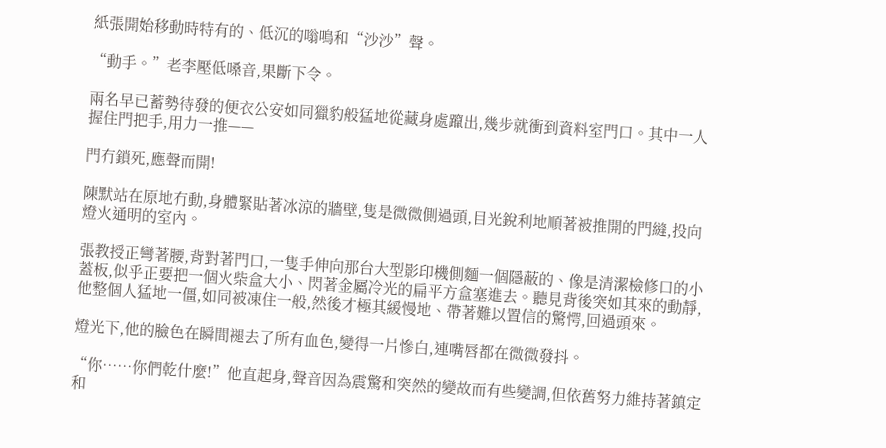紙張開始移動時特有的、低沉的嗡鳴和“沙沙”聲。

“動手。”老李壓低嗓音,果斷下令。

兩名早已蓄勢待發的便衣公安如同獵豹般猛地從藏身處躥出,幾步就衝到資料室門口。其中一人握住門把手,用力一推——

門冇鎖死,應聲而開!

陳默站在原地冇動,身體緊貼著冰涼的牆壁,隻是微微側過頭,目光銳利地順著被推開的門縫,投向燈火通明的室內。

張教授正彎著腰,背對著門口,一隻手伸向那台大型影印機側麵一個隱蔽的、像是清潔檢修口的小蓋板,似乎正要把一個火柴盒大小、閃著金屬冷光的扁平方盒塞進去。聽見背後突如其來的動靜,他整個人猛地一僵,如同被凍住一般,然後才極其緩慢地、帶著難以置信的驚愕,回過頭來。

燈光下,他的臉色在瞬間褪去了所有血色,變得一片慘白,連嘴唇都在微微發抖。

“你……你們乾什麼!”他直起身,聲音因為震驚和突然的變故而有些變調,但依舊努力維持著鎮定和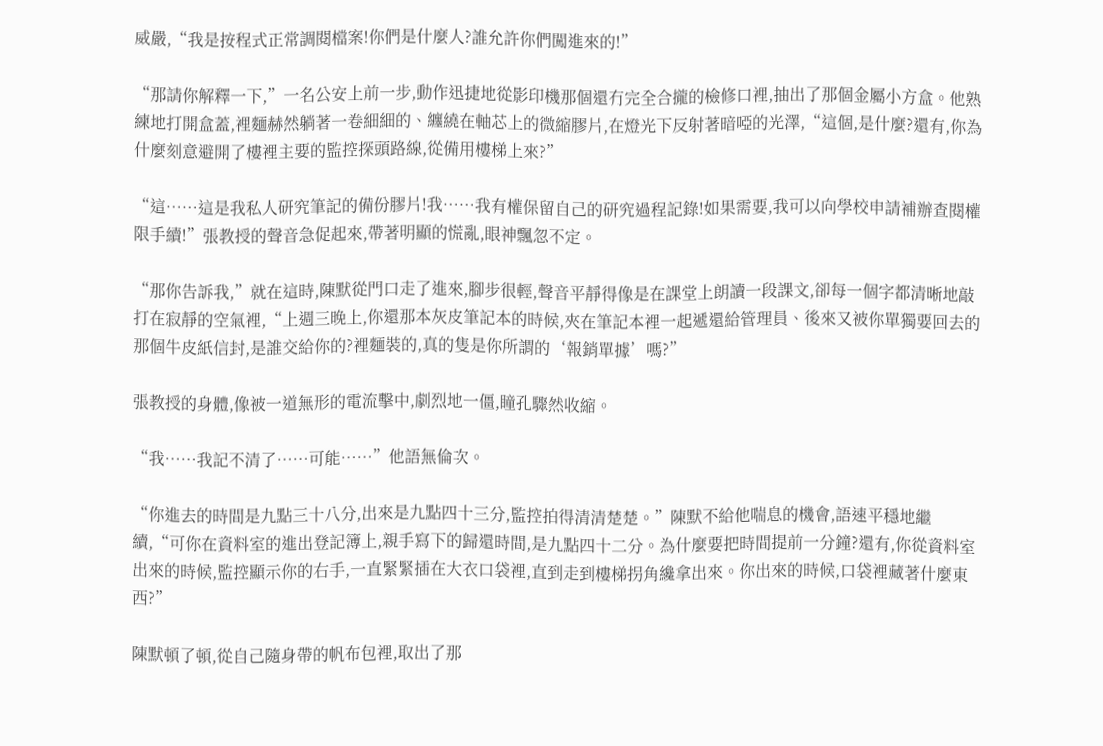威嚴,“我是按程式正常調閱檔案!你們是什麼人?誰允許你們闖進來的!”

“那請你解釋一下,”一名公安上前一步,動作迅捷地從影印機那個還冇完全合攏的檢修口裡,抽出了那個金屬小方盒。他熟練地打開盒蓋,裡麵赫然躺著一卷細細的、纏繞在軸芯上的微縮膠片,在燈光下反射著暗啞的光澤,“這個,是什麼?還有,你為什麼刻意避開了樓裡主要的監控探頭路線,從備用樓梯上來?”

“這……這是我私人研究筆記的備份膠片!我……我有權保留自己的研究過程記錄!如果需要,我可以向學校申請補辦查閱權限手續!”張教授的聲音急促起來,帶著明顯的慌亂,眼神飄忽不定。

“那你告訴我,”就在這時,陳默從門口走了進來,腳步很輕,聲音平靜得像是在課堂上朗讀一段課文,卻每一個字都清晰地敲打在寂靜的空氣裡,“上週三晚上,你還那本灰皮筆記本的時候,夾在筆記本裡一起遞還給管理員、後來又被你單獨要回去的那個牛皮紙信封,是誰交給你的?裡麵裝的,真的隻是你所謂的‘報銷單據’嗎?”

張教授的身體,像被一道無形的電流擊中,劇烈地一僵,瞳孔驟然收縮。

“我……我記不清了……可能……”他語無倫次。

“你進去的時間是九點三十八分,出來是九點四十三分,監控拍得清清楚楚。”陳默不給他喘息的機會,語速平穩地繼續,“可你在資料室的進出登記簿上,親手寫下的歸還時間,是九點四十二分。為什麼要把時間提前一分鐘?還有,你從資料室出來的時候,監控顯示你的右手,一直緊緊插在大衣口袋裡,直到走到樓梯拐角纔拿出來。你出來的時候,口袋裡藏著什麼東西?”

陳默頓了頓,從自己隨身帶的帆布包裡,取出了那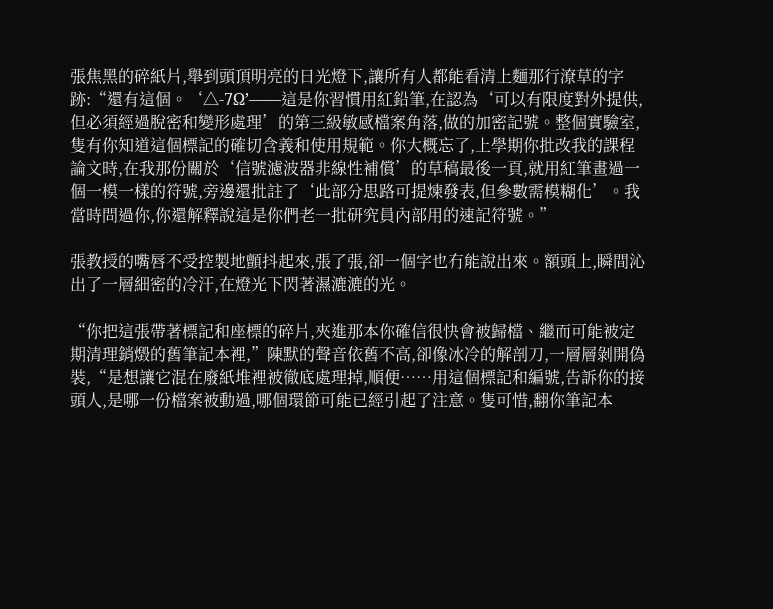張焦黑的碎紙片,舉到頭頂明亮的日光燈下,讓所有人都能看清上麵那行潦草的字跡:“還有這個。‘△-7Ω’——這是你習慣用紅鉛筆,在認為‘可以有限度對外提供,但必須經過脫密和變形處理’的第三級敏感檔案角落,做的加密記號。整個實驗室,隻有你知道這個標記的確切含義和使用規範。你大概忘了,上學期你批改我的課程論文時,在我那份關於‘信號濾波器非線性補償’的草稿最後一頁,就用紅筆畫過一個一模一樣的符號,旁邊還批註了‘此部分思路可提煉發表,但參數需模糊化’。我當時問過你,你還解釋說這是你們老一批研究員內部用的速記符號。”

張教授的嘴唇不受控製地顫抖起來,張了張,卻一個字也冇能說出來。額頭上,瞬間沁出了一層細密的冷汗,在燈光下閃著濕漉漉的光。

“你把這張帶著標記和座標的碎片,夾進那本你確信很快會被歸檔、繼而可能被定期清理銷燬的舊筆記本裡,”陳默的聲音依舊不高,卻像冰冷的解剖刀,一層層剝開偽裝,“是想讓它混在廢紙堆裡被徹底處理掉,順便……用這個標記和編號,告訴你的接頭人,是哪一份檔案被動過,哪個環節可能已經引起了注意。隻可惜,翻你筆記本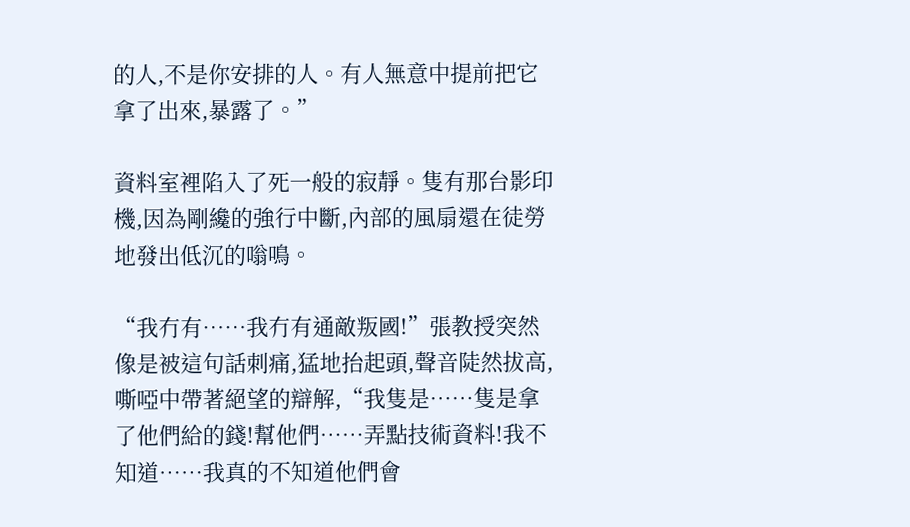的人,不是你安排的人。有人無意中提前把它拿了出來,暴露了。”

資料室裡陷入了死一般的寂靜。隻有那台影印機,因為剛纔的強行中斷,內部的風扇還在徒勞地發出低沉的嗡鳴。

“我冇有……我冇有通敵叛國!”張教授突然像是被這句話刺痛,猛地抬起頭,聲音陡然拔高,嘶啞中帶著絕望的辯解,“我隻是……隻是拿了他們給的錢!幫他們……弄點技術資料!我不知道……我真的不知道他們會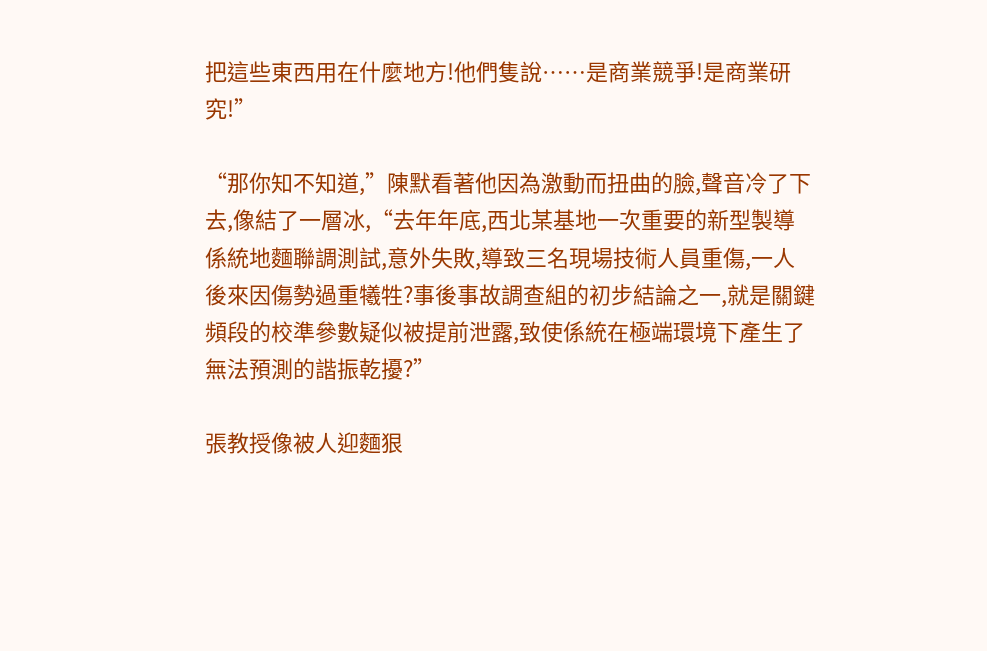把這些東西用在什麼地方!他們隻說……是商業競爭!是商業研究!”

“那你知不知道,”陳默看著他因為激動而扭曲的臉,聲音冷了下去,像結了一層冰,“去年年底,西北某基地一次重要的新型製導係統地麵聯調測試,意外失敗,導致三名現場技術人員重傷,一人後來因傷勢過重犧牲?事後事故調查組的初步結論之一,就是關鍵頻段的校準參數疑似被提前泄露,致使係統在極端環境下產生了無法預測的諧振乾擾?”

張教授像被人迎麵狠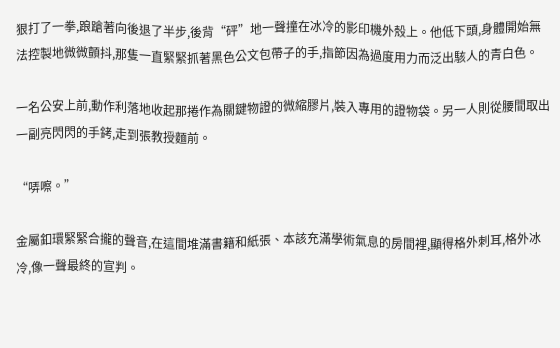狠打了一拳,踉蹌著向後退了半步,後背“砰”地一聲撞在冰冷的影印機外殼上。他低下頭,身體開始無法控製地微微顫抖,那隻一直緊緊抓著黑色公文包帶子的手,指節因為過度用力而泛出駭人的青白色。

一名公安上前,動作利落地收起那捲作為關鍵物證的微縮膠片,裝入專用的證物袋。另一人則從腰間取出一副亮閃閃的手銬,走到張教授麵前。

“哢嚓。”

金屬釦環緊緊合攏的聲音,在這間堆滿書籍和紙張、本該充滿學術氣息的房間裡,顯得格外刺耳,格外冰冷,像一聲最終的宣判。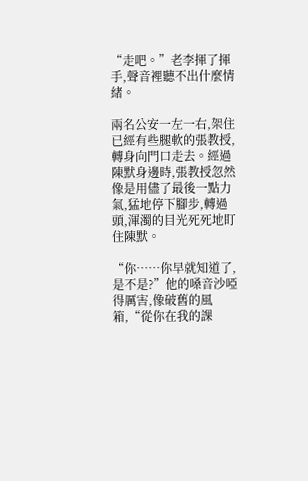“走吧。”老李揮了揮手,聲音裡聽不出什麼情緒。

兩名公安一左一右,架住已經有些腿軟的張教授,轉身向門口走去。經過陳默身邊時,張教授忽然像是用儘了最後一點力氣,猛地停下腳步,轉過頭,渾濁的目光死死地盯住陳默。

“你……你早就知道了,是不是?”他的嗓音沙啞得厲害,像破舊的風箱,“從你在我的課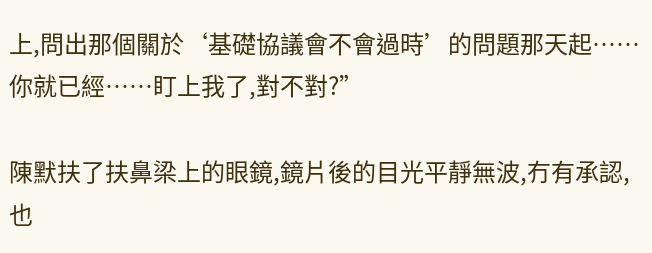上,問出那個關於‘基礎協議會不會過時’的問題那天起……你就已經……盯上我了,對不對?”

陳默扶了扶鼻梁上的眼鏡,鏡片後的目光平靜無波,冇有承認,也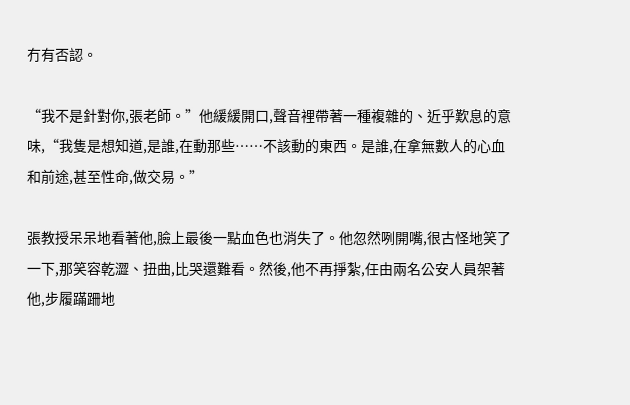冇有否認。

“我不是針對你,張老師。”他緩緩開口,聲音裡帶著一種複雜的、近乎歎息的意味,“我隻是想知道,是誰,在動那些……不該動的東西。是誰,在拿無數人的心血和前途,甚至性命,做交易。”

張教授呆呆地看著他,臉上最後一點血色也消失了。他忽然咧開嘴,很古怪地笑了一下,那笑容乾澀、扭曲,比哭還難看。然後,他不再掙紮,任由兩名公安人員架著他,步履蹣跚地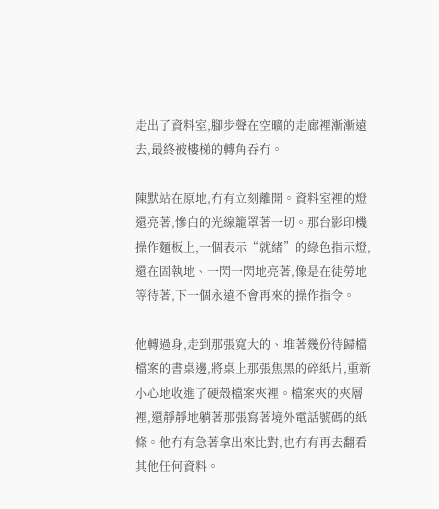走出了資料室,腳步聲在空曠的走廊裡漸漸遠去,最終被樓梯的轉角吞冇。

陳默站在原地,冇有立刻離開。資料室裡的燈還亮著,慘白的光線籠罩著一切。那台影印機操作麵板上,一個表示“就緒”的綠色指示燈,還在固執地、一閃一閃地亮著,像是在徒勞地等待著,下一個永遠不會再來的操作指令。

他轉過身,走到那張寬大的、堆著幾份待歸檔檔案的書桌邊,將桌上那張焦黑的碎紙片,重新小心地收進了硬殼檔案夾裡。檔案夾的夾層裡,還靜靜地躺著那張寫著境外電話號碼的紙條。他冇有急著拿出來比對,也冇有再去翻看其他任何資料。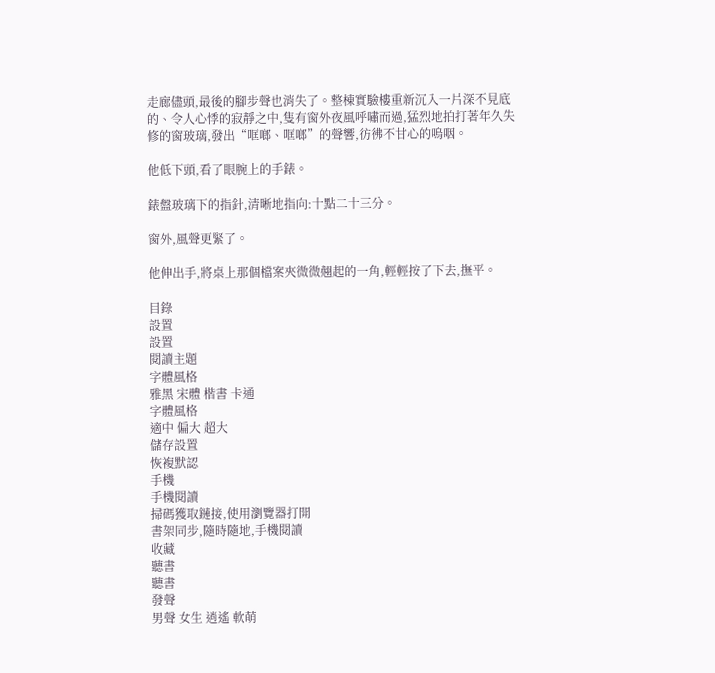走廊儘頭,最後的腳步聲也消失了。整棟實驗樓重新沉入一片深不見底的、令人心悸的寂靜之中,隻有窗外夜風呼嘯而過,猛烈地拍打著年久失修的窗玻璃,發出“哐啷、哐啷”的聲響,彷彿不甘心的嗚咽。

他低下頭,看了眼腕上的手錶。

錶盤玻璃下的指針,清晰地指向:十點二十三分。

窗外,風聲更緊了。

他伸出手,將桌上那個檔案夾微微翹起的一角,輕輕按了下去,撫平。

目錄
設置
設置
閱讀主題
字體風格
雅黑 宋體 楷書 卡通
字體風格
適中 偏大 超大
儲存設置
恢複默認
手機
手機閱讀
掃碼獲取鏈接,使用瀏覽器打開
書架同步,隨時隨地,手機閱讀
收藏
聽書
聽書
發聲
男聲 女生 逍遙 軟萌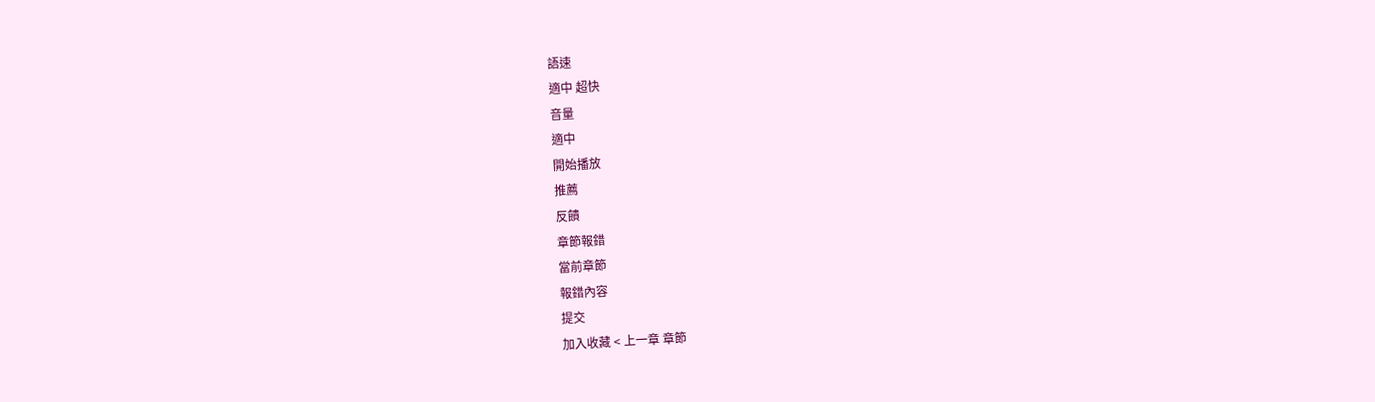語速
適中 超快
音量
適中
開始播放
推薦
反饋
章節報錯
當前章節
報錯內容
提交
加入收藏 < 上一章 章節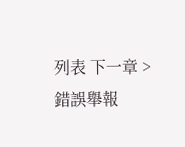列表 下一章 > 錯誤舉報